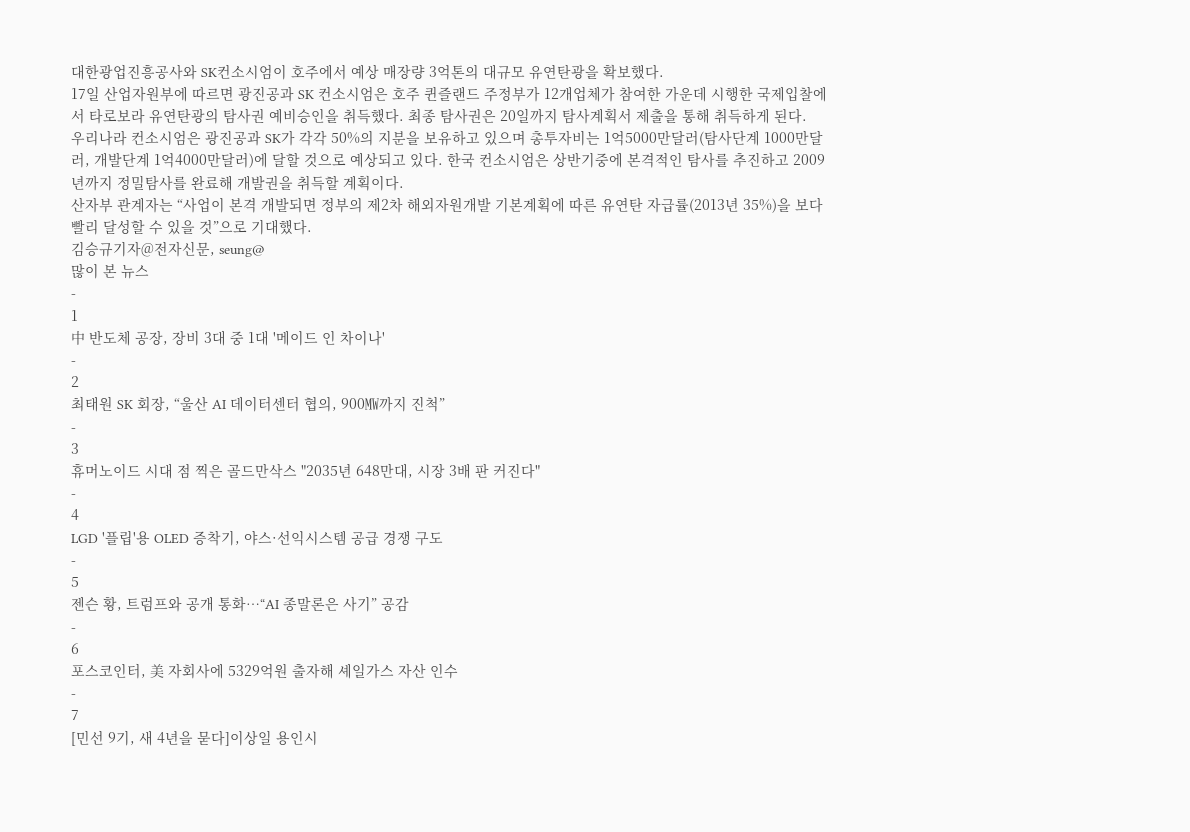대한광업진흥공사와 SK컨소시엄이 호주에서 예상 매장량 3억톤의 대규모 유연탄광을 확보했다.
17일 산업자원부에 따르면 광진공과 SK 컨소시엄은 호주 퀸즐랜드 주정부가 12개업체가 참여한 가운데 시행한 국제입찰에서 타로보라 유연탄광의 탐사권 예비승인을 취득했다. 최종 탐사권은 20일까지 탐사계획서 제출을 통해 취득하게 된다.
우리나라 컨소시엄은 광진공과 SK가 각각 50%의 지분을 보유하고 있으며 총투자비는 1억5000만달러(탐사단계 1000만달러, 개발단계 1억4000만달러)에 달할 것으로 예상되고 있다. 한국 컨소시엄은 상반기중에 본격적인 탐사를 추진하고 2009년까지 정밀탐사를 완료해 개발권을 취득할 계획이다.
산자부 관계자는 “사업이 본격 개발되면 정부의 제2차 해외자원개발 기본계획에 따른 유연탄 자급률(2013년 35%)을 보다 빨리 달성할 수 있을 것”으로 기대했다.
김승규기자@전자신문, seung@
많이 본 뉴스
-
1
中 반도체 공장, 장비 3대 중 1대 '메이드 인 차이나'
-
2
최태원 SK 회장, “울산 AI 데이터센터 협의, 900㎿까지 진척”
-
3
휴머노이드 시대 점 찍은 골드만삭스 "2035년 648만대, 시장 3배 판 커진다"
-
4
LGD '플립'용 OLED 증착기, 야스·선익시스템 공급 경쟁 구도
-
5
젠슨 황, 트럼프와 공개 통화…“AI 종말론은 사기” 공감
-
6
포스코인터, 美 자회사에 5329억원 출자해 셰일가스 자산 인수
-
7
[민선 9기, 새 4년을 묻다]이상일 용인시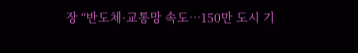장 “반도체·교통망 속도…150만 도시 기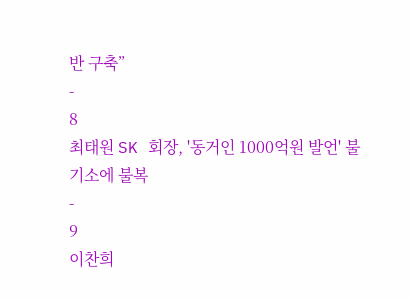반 구축”
-
8
최태원 SK 회장, '동거인 1000억원 발언' 불기소에 불복
-
9
이찬희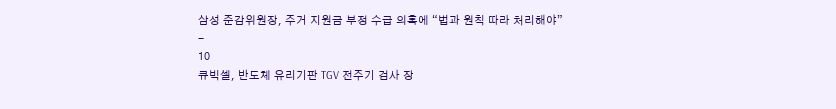삼성 준감위원장, 주거 지원금 부정 수급 의혹에 “법과 원칙 따라 처리해야”
-
10
큐빅셀, 반도체 유리기판 TGV 전주기 검사 장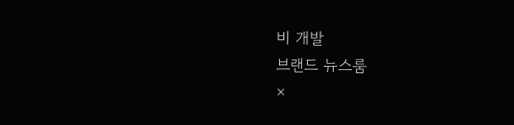비 개발
브랜드 뉴스룸
×